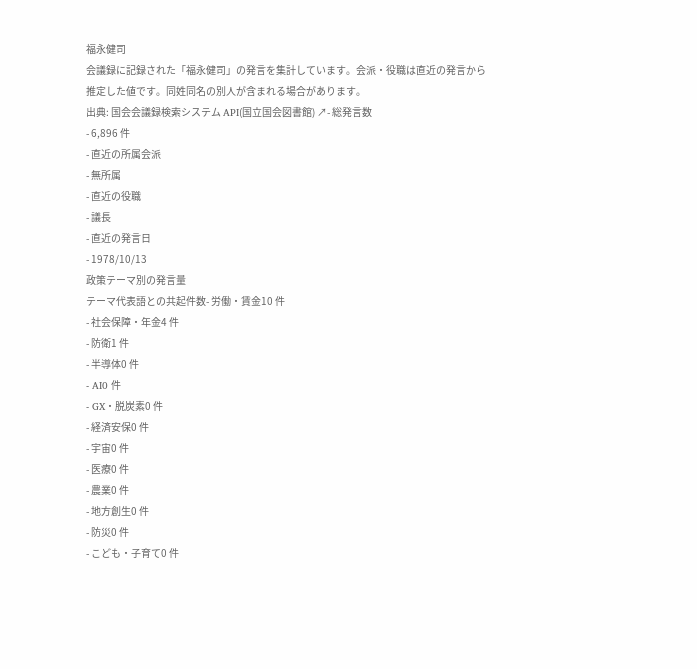福永健司
会議録に記録された「福永健司」の発言を集計しています。会派・役職は直近の発言から推定した値です。同姓同名の別人が含まれる場合があります。
出典: 国会会議録検索システム API(国立国会図書館) ↗- 総発言数
- 6,896 件
- 直近の所属会派
- 無所属
- 直近の役職
- 議長
- 直近の発言日
- 1978/10/13
政策テーマ別の発言量
テーマ代表語との共起件数- 労働・賃金10 件
- 社会保障・年金4 件
- 防衛1 件
- 半導体0 件
- AI0 件
- GX・脱炭素0 件
- 経済安保0 件
- 宇宙0 件
- 医療0 件
- 農業0 件
- 地方創生0 件
- 防災0 件
- こども・子育て0 件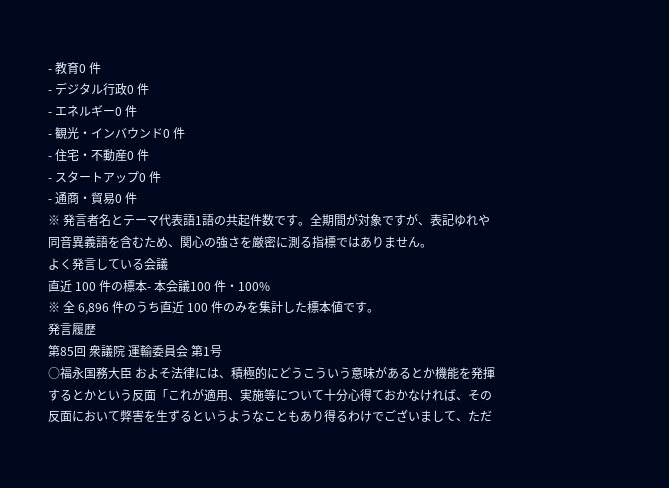- 教育0 件
- デジタル行政0 件
- エネルギー0 件
- 観光・インバウンド0 件
- 住宅・不動産0 件
- スタートアップ0 件
- 通商・貿易0 件
※ 発言者名とテーマ代表語1語の共起件数です。全期間が対象ですが、表記ゆれや 同音異義語を含むため、関心の強さを厳密に測る指標ではありません。
よく発言している会議
直近 100 件の標本- 本会議100 件・100%
※ 全 6,896 件のうち直近 100 件のみを集計した標本値です。
発言履歴
第85回 衆議院 運輸委員会 第1号
○福永国務大臣 およそ法律には、積極的にどうこういう意味があるとか機能を発揮するとかという反面「これが適用、実施等について十分心得ておかなければ、その反面において弊害を生ずるというようなこともあり得るわけでございまして、ただ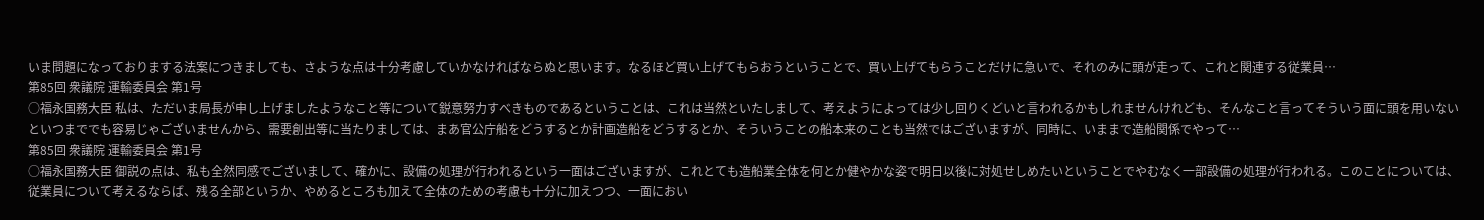いま問題になっておりまする法案につきましても、さような点は十分考慮していかなければならぬと思います。なるほど買い上げてもらおうということで、買い上げてもらうことだけに急いで、それのみに頭が走って、これと関連する従業員…
第85回 衆議院 運輸委員会 第1号
○福永国務大臣 私は、ただいま局長が申し上げましたようなこと等について鋭意努力すべきものであるということは、これは当然といたしまして、考えようによっては少し回りくどいと言われるかもしれませんけれども、そんなこと言ってそういう面に頭を用いないといつまででも容易じゃございませんから、需要創出等に当たりましては、まあ官公庁船をどうするとか計画造船をどうするとか、そういうことの船本来のことも当然ではございますが、同時に、いままで造船関係でやって…
第85回 衆議院 運輸委員会 第1号
○福永国務大臣 御説の点は、私も全然同感でございまして、確かに、設備の処理が行われるという一面はございますが、これとても造船業全体を何とか健やかな姿で明日以後に対処せしめたいということでやむなく一部設備の処理が行われる。このことについては、従業員について考えるならば、残る全部というか、やめるところも加えて全体のための考慮も十分に加えつつ、一面におい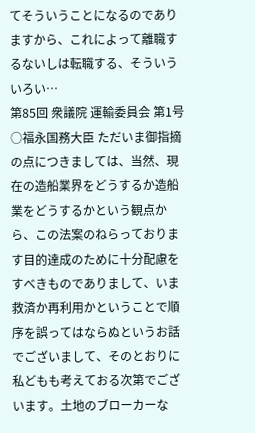てそういうことになるのでありますから、これによって離職するないしは転職する、そういういろい…
第85回 衆議院 運輸委員会 第1号
○福永国務大臣 ただいま御指摘の点につきましては、当然、現在の造船業界をどうするか造船業をどうするかという観点から、この法案のねらっております目的達成のために十分配慮をすべきものでありまして、いま救済か再利用かということで順序を誤ってはならぬというお話でございまして、そのとおりに私どもも考えておる次第でございます。土地のブローカーな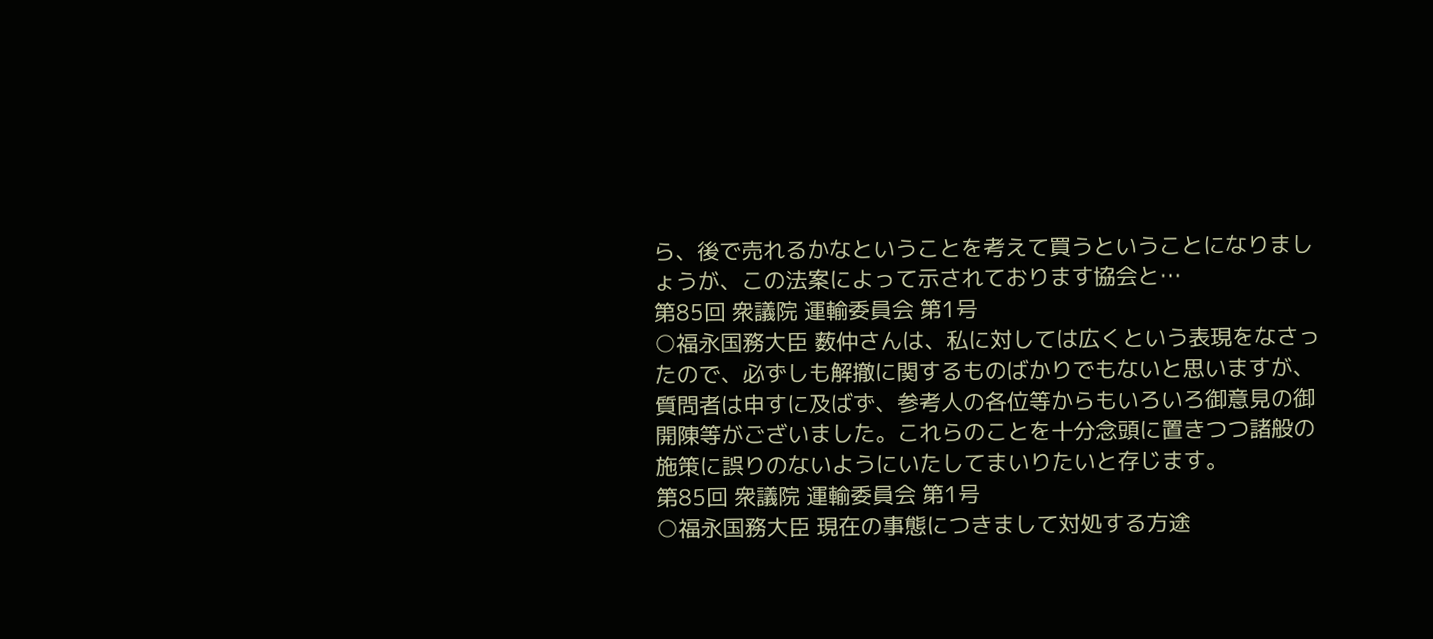ら、後で売れるかなということを考えて買うということになりましょうが、この法案によって示されております協会と…
第85回 衆議院 運輸委員会 第1号
○福永国務大臣 薮仲さんは、私に対しては広くという表現をなさったので、必ずしも解撤に関するものばかりでもないと思いますが、質問者は申すに及ばず、参考人の各位等からもいろいろ御意見の御開陳等がございました。これらのことを十分念頭に置きつつ諸般の施策に誤りのないようにいたしてまいりたいと存じます。
第85回 衆議院 運輸委員会 第1号
○福永国務大臣 現在の事態につきまして対処する方途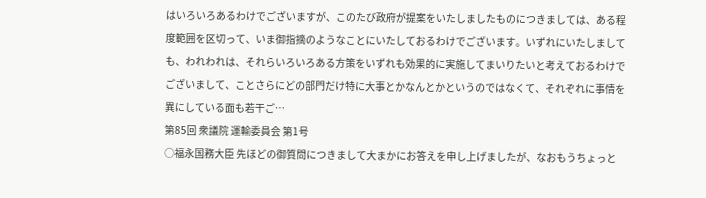はいろいろあるわけでございますが、このたび政府が提案をいたしましたものにつきましては、ある程度範囲を区切って、いま御指摘のようなことにいたしておるわけでございます。いずれにいたしましても、われわれは、それらいろいろある方策をいずれも効果的に実施してまいりたいと考えておるわけでございまして、ことさらにどの部門だけ特に大事とかなんとかというのではなくて、それぞれに事情を異にしている面も若干ご…
第85回 衆議院 運輸委員会 第1号
○福永国務大臣 先ほどの御質問につきまして大まかにお答えを申し上げましたが、なおもうちょっと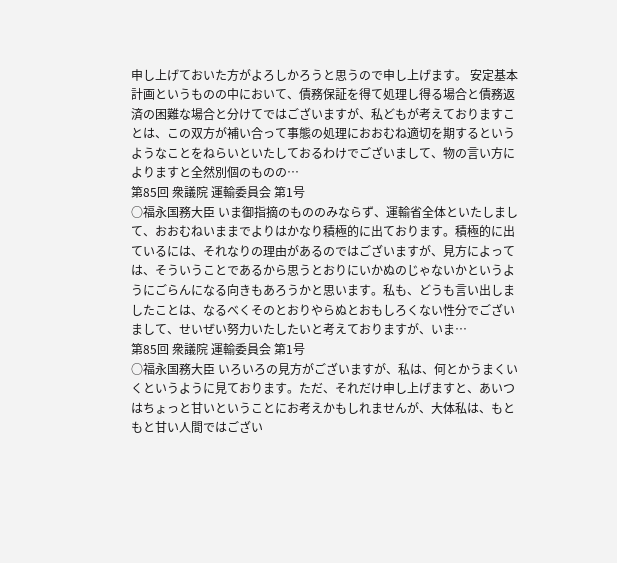申し上げておいた方がよろしかろうと思うので申し上げます。 安定基本計画というものの中において、債務保証を得て処理し得る場合と債務返済の困難な場合と分けてではございますが、私どもが考えておりますことは、この双方が補い合って事態の処理におおむね適切を期するというようなことをねらいといたしておるわけでございまして、物の言い方によりますと全然別個のものの…
第85回 衆議院 運輸委員会 第1号
○福永国務大臣 いま御指摘のもののみならず、運輸省全体といたしまして、おおむねいままでよりはかなり積極的に出ております。積極的に出ているには、それなりの理由があるのではございますが、見方によっては、そういうことであるから思うとおりにいかぬのじゃないかというようにごらんになる向きもあろうかと思います。私も、どうも言い出しましたことは、なるべくそのとおりやらぬとおもしろくない性分でございまして、せいぜい努力いたしたいと考えておりますが、いま…
第85回 衆議院 運輸委員会 第1号
○福永国務大臣 いろいろの見方がございますが、私は、何とかうまくいくというように見ております。ただ、それだけ申し上げますと、あいつはちょっと甘いということにお考えかもしれませんが、大体私は、もともと甘い人間ではござい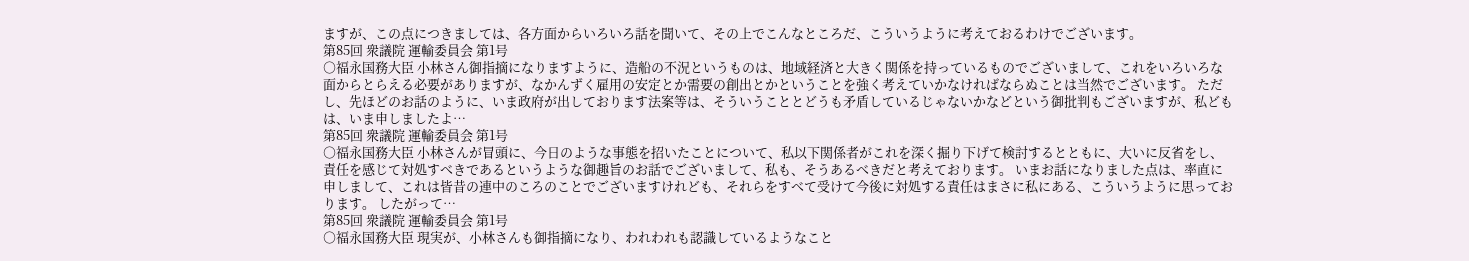ますが、この点につきましては、各方面からいろいろ話を聞いて、その上でこんなところだ、こういうように考えておるわけでございます。
第85回 衆議院 運輸委員会 第1号
○福永国務大臣 小林さん御指摘になりますように、造船の不況というものは、地域経済と大きく関係を持っているものでございまして、これをいろいろな面からとらえる必要がありますが、なかんずく雇用の安定とか需要の創出とかということを強く考えていかなければならぬことは当然でございます。 ただし、先ほどのお話のように、いま政府が出しております法案等は、そういうこととどうも矛盾しているじゃないかなどという御批判もございますが、私どもは、いま申しましたよ…
第85回 衆議院 運輸委員会 第1号
○福永国務大臣 小林さんが冒頭に、今日のような事態を招いたことについて、私以下関係者がこれを深く掘り下げて検討するとともに、大いに反省をし、責任を感じて対処すべきであるというような御趣旨のお話でございまして、私も、そうあるべきだと考えております。 いまお話になりました点は、率直に申しまして、これは皆昔の連中のころのことでございますけれども、それらをすべて受けて今後に対処する責任はまさに私にある、こういうように思っております。 したがって…
第85回 衆議院 運輸委員会 第1号
○福永国務大臣 現実が、小林さんも御指摘になり、われわれも認識しているようなこと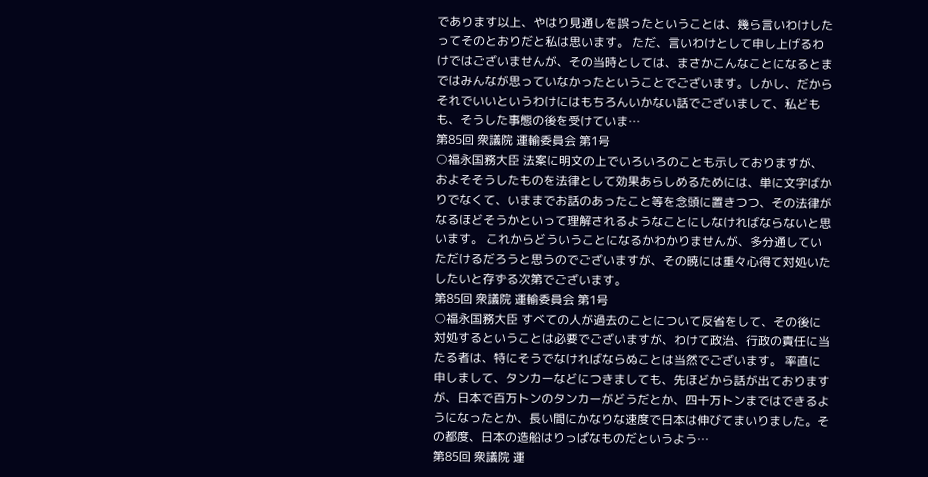であります以上、やはり見通しを誤ったということは、幾ら言いわけしたってそのとおりだと私は思います。 ただ、言いわけとして申し上げるわけではございませんが、その当時としては、まさかこんなことになるとまではみんなが思っていなかったということでございます。しかし、だからそれでいいというわけにはもちろんいかない話でございまして、私どもも、そうした事態の後を受けていま…
第85回 衆議院 運輸委員会 第1号
○福永国務大臣 法案に明文の上でいろいろのことも示しておりますが、およそそうしたものを法律として効果あらしめるためには、単に文字ばかりでなくて、いままでお話のあったこと等を念頭に置きつつ、その法律がなるほどそうかといって理解されるようなことにしなければならないと思います。 これからどういうことになるかわかりませんが、多分通していただけるだろうと思うのでございますが、その暁には重々心得て対処いたしたいと存ずる次第でございます。
第85回 衆議院 運輸委員会 第1号
○福永国務大臣 すべての人が過去のことについて反省をして、その後に対処するということは必要でございますが、わけて政治、行政の責任に当たる者は、特にそうでなければならぬことは当然でございます。 率直に申しまして、タンカーなどにつきましても、先ほどから話が出ておりますが、日本で百万トンのタンカーがどうだとか、四十万トンまではできるようになったとか、長い間にかなりな速度で日本は伸びてまいりました。その都度、日本の造船はりっぱなものだというよう…
第85回 衆議院 運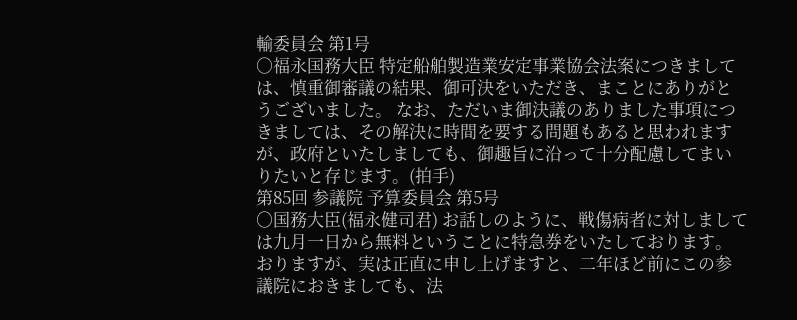輸委員会 第1号
○福永国務大臣 特定船舶製造業安定事業協会法案につきましては、慎重御審議の結果、御可決をいただき、まことにありがとうございました。 なお、ただいま御決議のありました事項につきましては、その解決に時間を要する問題もあると思われますが、政府といたしましても、御趣旨に沿って十分配慮してまいりたいと存じます。(拍手)
第85回 参議院 予算委員会 第5号
○国務大臣(福永健司君) お話しのように、戦傷病者に対しましては九月一日から無料ということに特急券をいたしております。おりますが、実は正直に申し上げますと、二年ほど前にこの参議院におきましても、法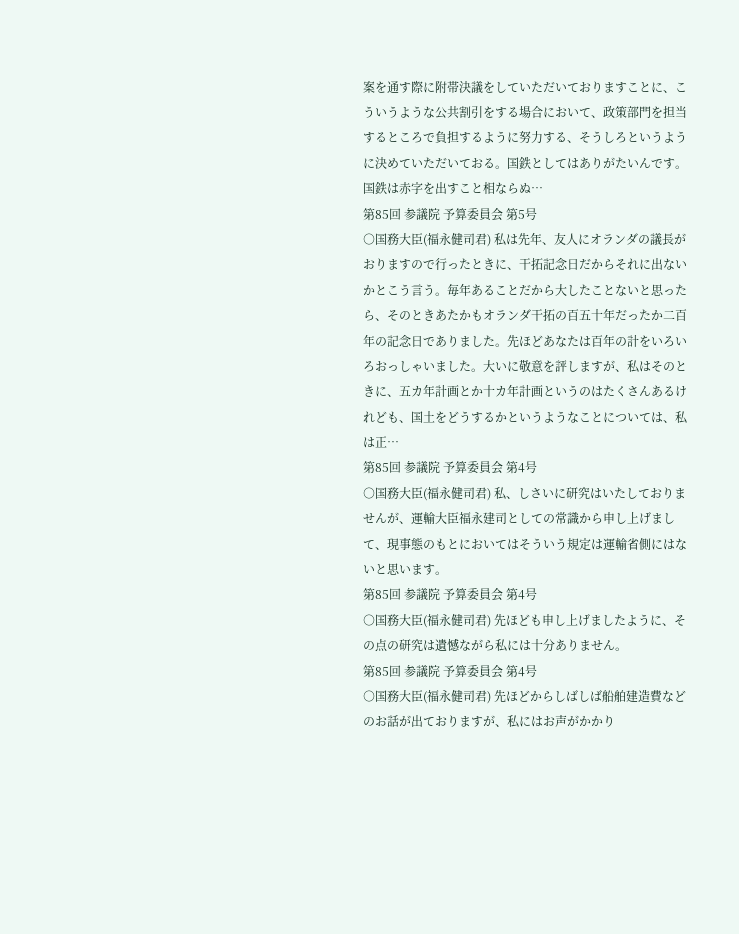案を通す際に附帯決議をしていただいておりますことに、こういうような公共割引をする場合において、政策部門を担当するところで負担するように努力する、そうしろというように決めていただいておる。国鉄としてはありがたいんです。国鉄は赤字を出すこと相ならぬ…
第85回 参議院 予算委員会 第5号
○国務大臣(福永健司君) 私は先年、友人にオランダの議長がおりますので行ったときに、干拓記念日だからそれに出ないかとこう言う。毎年あることだから大したことないと思ったら、そのときあたかもオランダ干拓の百五十年だったか二百年の記念日でありました。先ほどあなたは百年の計をいろいろおっしゃいました。大いに敬意を評しますが、私はそのときに、五カ年計画とか十カ年計画というのはたくさんあるけれども、国土をどうするかというようなことについては、私は正…
第85回 参議院 予算委員会 第4号
○国務大臣(福永健司君) 私、しさいに研究はいたしておりませんが、運輸大臣福永建司としての常識から申し上げまして、現事態のもとにおいてはそういう規定は運輸省側にはないと思います。
第85回 参議院 予算委員会 第4号
○国務大臣(福永健司君) 先ほども申し上げましたように、その点の研究は遺憾ながら私には十分ありません。
第85回 参議院 予算委員会 第4号
○国務大臣(福永健司君) 先ほどからしばしば船舶建造費などのお話が出ておりますが、私にはお声がかかり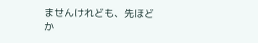ませんけれども、先ほどか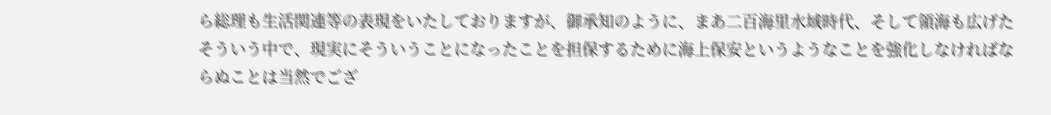ら総理も生活関連等の表現をいたしておりますが、御承知のように、まあ二百海里水域時代、そして領海も広げたそういう中で、現実にそういうことになったことを担保するために海上保安というようなことを強化しなければならぬことは当然でござ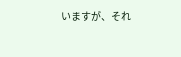いますが、それ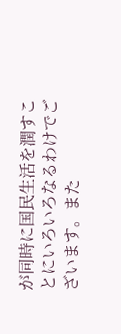が同時に国民生活を潤すことにいろいろなるわけでございます。また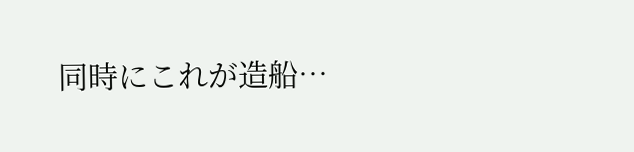同時にこれが造船…